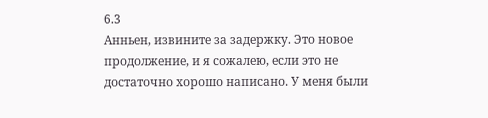6.3
Анньен, извините за задержку. Это новое продолжение, и я сожалею, если это не достаточно хорошо написано. У меня были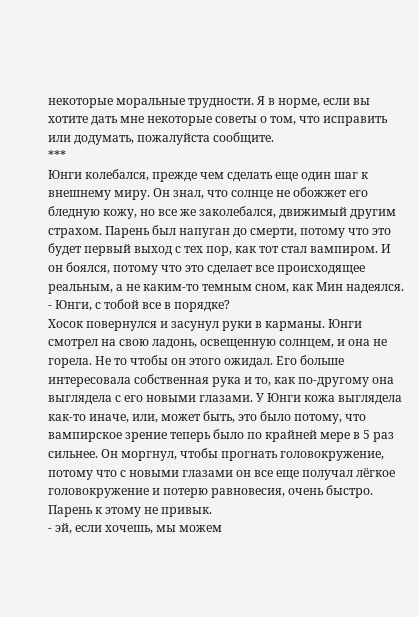некоторые моральные трудности. Я в норме, если вы хотите дать мне некоторые советы о том, что исправить или додумать, пожалуйста сообщите.
***
Юнги колебался, прежде чем сделать еще один шаг к внешнему миру. Он знал, что солнце не обожжет его бледную кожу, но все же заколебался, движимый другим страхом. Парень был напуган до смерти, потому что это будет первый выход с тех пор, как тот стал вампиром. И он боялся, потому что это сделает все происходящее реальным, а не каким-то темным сном, как Мин надеялся.
- Юнги, с тобой все в порядке?
Хосок повернулся и засунул руки в карманы. Юнги смотрел на свою ладонь, освещенную солнцем, и она не горела. Не то чтобы он этого ожидал. Его больше интересовала собственная рука и то, как по-другому она выглядела с его новыми глазами. У Юнги кожа выглядела как-то иначе, или, может быть, это было потому, что вампирское зрение теперь было по крайней мере в 5 раз сильнее. Он моргнул, чтобы прогнать головокружение, потому что с новыми глазами он все еще получал лёгкое головокружение и потерю равновесия, очень быстро. Парень к этому не привык.
- эй, если хочешь, мы можем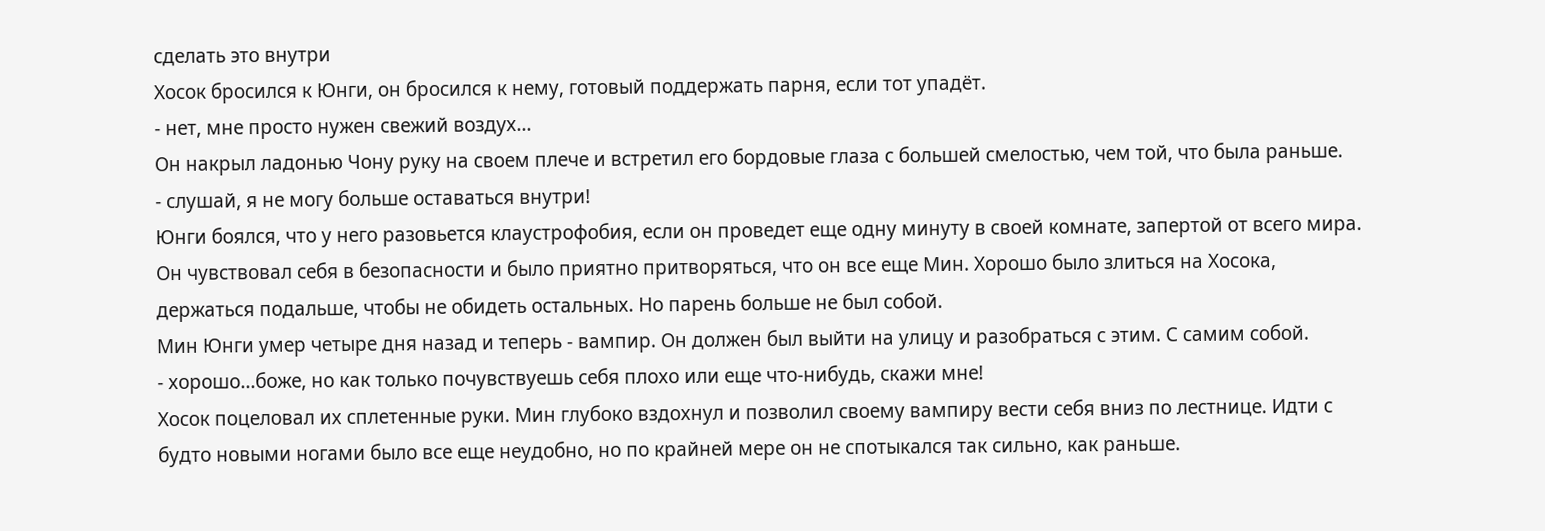сделать это внутри
Хосок бросился к Юнги, он бросился к нему, готовый поддержать парня, если тот упадёт.
- нет, мне просто нужен свежий воздух...
Он накрыл ладонью Чону руку на своем плече и встретил его бордовые глаза с большей смелостью, чем той, что была раньше.
- слушай, я не могу больше оставаться внутри!
Юнги боялся, что у него разовьется клаустрофобия, если он проведет еще одну минуту в своей комнате, запертой от всего мира. Он чувствовал себя в безопасности и было приятно притворяться, что он все еще Мин. Хорошо было злиться на Хосока, держаться подальше, чтобы не обидеть остальных. Но парень больше не был собой.
Мин Юнги умер четыре дня назад и теперь - вампир. Он должен был выйти на улицу и разобраться с этим. С самим собой.
- хорошо...боже, но как только почувствуешь себя плохо или еще что-нибудь, скажи мне!
Хосок поцеловал их сплетенные руки. Мин глубоко вздохнул и позволил своему вампиру вести себя вниз по лестнице. Идти с будто новыми ногами было все еще неудобно, но по крайней мере он не спотыкался так сильно, как раньше.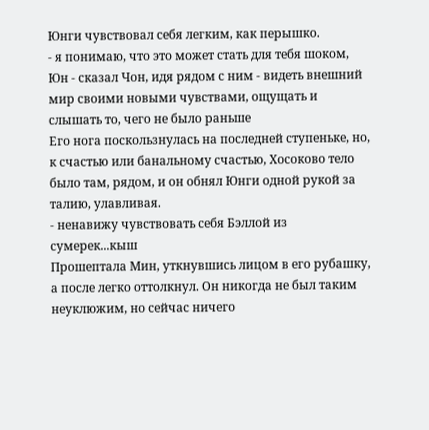Юнги чувствовал себя легким, как перышко.
- я понимаю, что это может стать для тебя шоком, Юн - сказал Чон, идя рядом с ним - видеть внешний мир своими новыми чувствами, ощущать и слышать то, чего не было раньше
Его нога поскользнулась на последней ступеньке, но, к счастью или банальному счастью, Хосоково тело было там, рядом, и он обнял Юнги одной рукой за талию, улавливая.
- ненавижу чувствовать себя Бэллой из сумерек...кыш
Прошептала Мин, уткнувшись лицом в его рубашку, а после легко оттолкнул. Он никогда не был таким неуклюжим, но сейчас ничего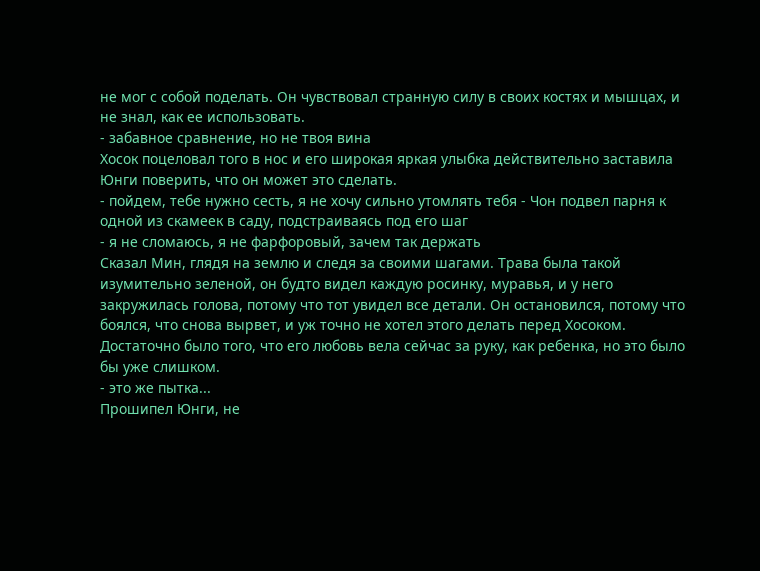не мог с собой поделать. Он чувствовал странную силу в своих костях и мышцах, и не знал, как ее использовать.
- забавное сравнение, но не твоя вина
Хосок поцеловал того в нос и его широкая яркая улыбка действительно заставила Юнги поверить, что он может это сделать.
- пойдем, тебе нужно сесть, я не хочу сильно утомлять тебя - Чон подвел парня к одной из скамеек в саду, подстраиваясь под его шаг
- я не сломаюсь, я не фарфоровый, зачем так держать
Сказал Мин, глядя на землю и следя за своими шагами. Трава была такой изумительно зеленой, он будто видел каждую росинку, муравья, и у него закружилась голова, потому что тот увидел все детали. Он остановился, потому что боялся, что снова вырвет, и уж точно не хотел этого делать перед Хосоком. Достаточно было того, что его любовь вела сейчас за руку, как ребенка, но это было бы уже слишком.
- это же пытка...
Прошипел Юнги, не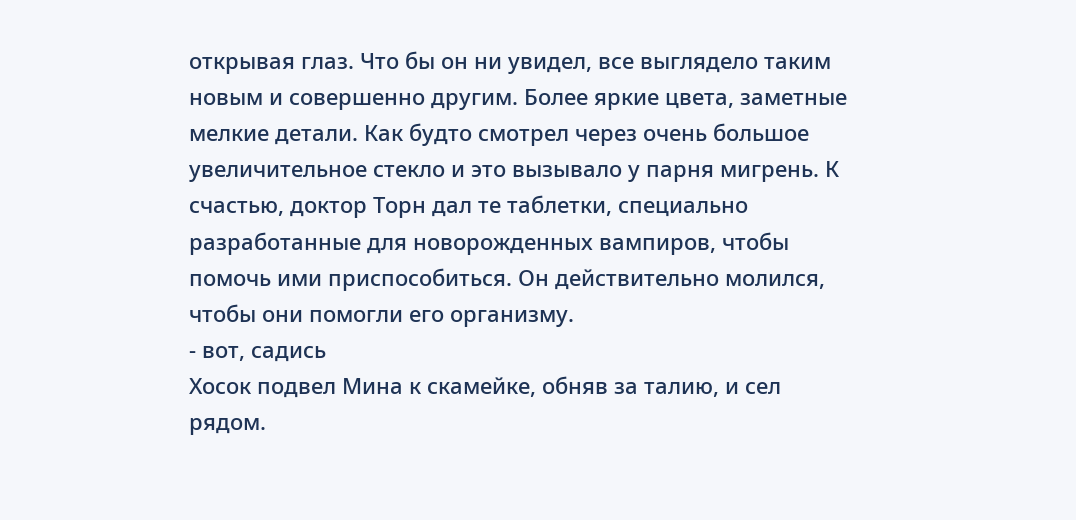открывая глаз. Что бы он ни увидел, все выглядело таким новым и совершенно другим. Более яркие цвета, заметные мелкие детали. Как будто смотрел через очень большое увеличительное стекло и это вызывало у парня мигрень. К счастью, доктор Торн дал те таблетки, специально разработанные для новорожденных вампиров, чтобы помочь ими приспособиться. Он действительно молился, чтобы они помогли его организму.
- вот, садись
Хосок подвел Мина к скамейке, обняв за талию, и сел рядом.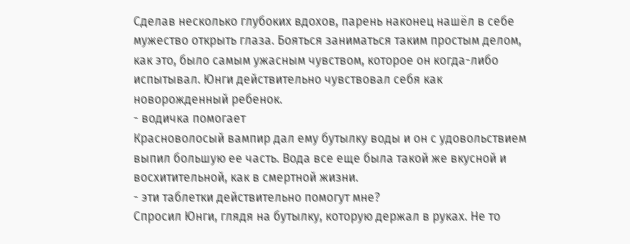Сделав несколько глубоких вдохов, парень наконец нашёл в себе мужество открыть глаза. Бояться заниматься таким простым делом, как это, было самым ужасным чувством, которое он когда-либо испытывал. Юнги действительно чувствовал себя как новорожденный ребенок.
- водичка помогает
Красноволосый вампир дал ему бутылку воды и он с удовольствием выпил большую ее часть. Вода все еще была такой же вкусной и восхитительной, как в смертной жизни.
- эти таблетки действительно помогут мне?
Спросил Юнги, глядя на бутылку, которую держал в руках. Не то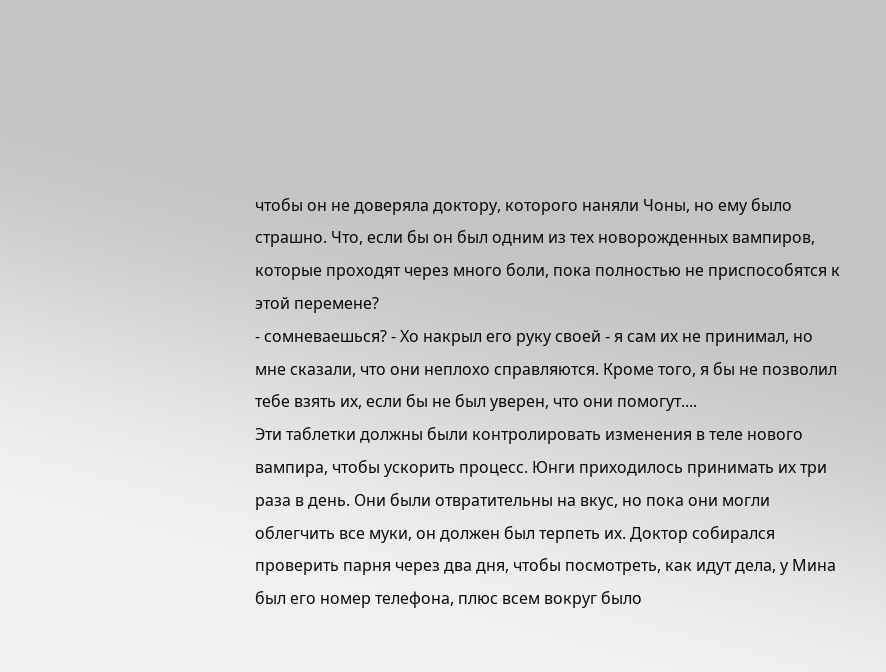чтобы он не доверяла доктору, которого наняли Чоны, но ему было страшно. Что, если бы он был одним из тех новорожденных вампиров, которые проходят через много боли, пока полностью не приспособятся к этой перемене?
- сомневаешься? - Хо накрыл его руку своей - я сам их не принимал, но мне сказали, что они неплохо справляются. Кроме того, я бы не позволил тебе взять их, если бы не был уверен, что они помогут....
Эти таблетки должны были контролировать изменения в теле нового вампира, чтобы ускорить процесс. Юнги приходилось принимать их три раза в день. Они были отвратительны на вкус, но пока они могли облегчить все муки, он должен был терпеть их. Доктор собирался проверить парня через два дня, чтобы посмотреть, как идут дела, у Мина был его номер телефона, плюс всем вокруг было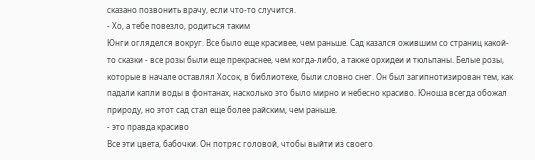сказано позвонить врачу, если что-то случится.
- Хо, а тебе повезло, родиться таким
Юнги огляделся вокруг. Все было еще красивее, чем раньше. Сад казался ожившим со страниц какой-то сказки - все розы были еще прекраснее, чем когда-либо, а также орхидеи и тюльпаны. Белые розы, которые в начале оставлял Хосок, в библиотеке, были словно снег. Он был загипнотизирован тем, как падали капли воды в фонтанах, насколько это было мирно и небесно красиво. Юноша всегда обожал природу, но этот сад стал еще более райским, чем раньше.
- это правда красиво
Все эти цвета, бабочки. Он потряс головой, чтобы выйти из своего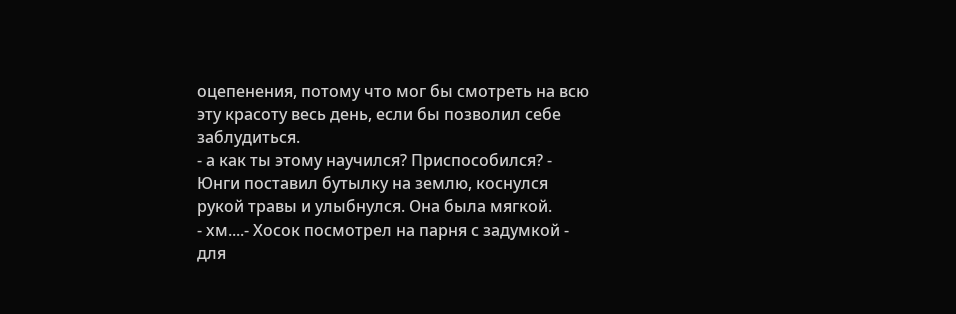оцепенения, потому что мог бы смотреть на всю эту красоту весь день, если бы позволил себе заблудиться.
- а как ты этому научился? Приспособился? - Юнги поставил бутылку на землю, коснулся рукой травы и улыбнулся. Она была мягкой.
- хм....- Хосок посмотрел на парня с задумкой - для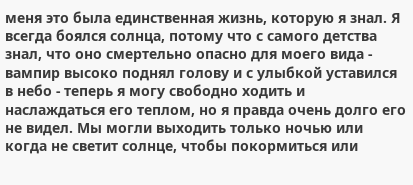меня это была единственная жизнь, которую я знал. Я всегда боялся солнца, потому что с самого детства знал, что оно смертельно опасно для моего вида - вампир высоко поднял голову и с улыбкой уставился в небо - теперь я могу свободно ходить и наслаждаться его теплом, но я правда очень долго его не видел. Мы могли выходить только ночью или когда не светит солнце, чтобы покормиться или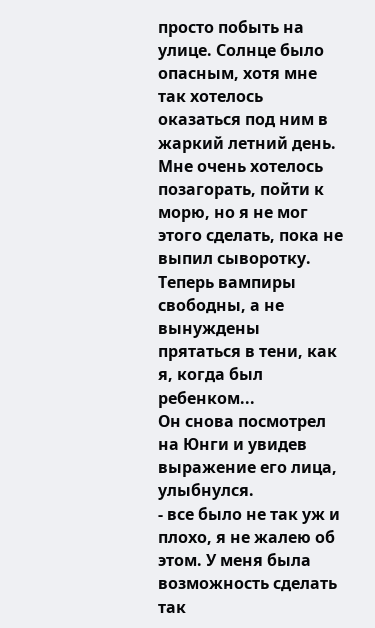просто побыть на улице. Солнце было опасным, хотя мне так хотелось оказаться под ним в жаркий летний день. Мне очень хотелось позагорать, пойти к морю, но я не мог этого сделать, пока не выпил сыворотку. Теперь вампиры свободны, а не вынуждены прятаться в тени, как я, когда был ребенком...
Он снова посмотрел на Юнги и увидев выражение его лица, улыбнулся.
- все было не так уж и плохо, я не жалею об этом. У меня была возможность сделать так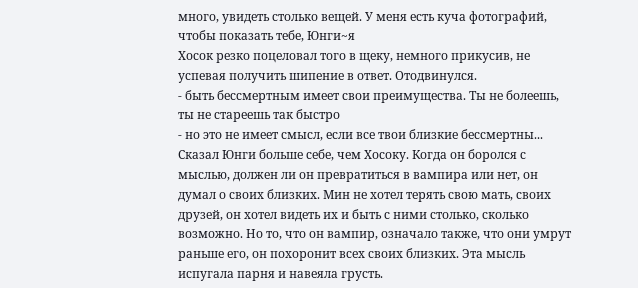много, увидеть столько вещей. У меня есть куча фотографий, чтобы показать тебе, Юнги~я
Хосок резко поцеловал того в щеку, немного прикусив, не успевая получить шипение в ответ. Отодвинулся.
- быть бессмертным имеет свои преимущества. Ты не болеешь, ты не стареешь так быстро
- но это не имеет смысл, если все твои близкие бессмертны...
Сказал Юнги больше себе, чем Хосоку. Когда он боролся с мыслью, должен ли он превратиться в вампира или нет, он думал о своих близких. Мин не хотел терять свою мать, своих друзей, он хотел видеть их и быть с ними столько, сколько возможно. Но то, что он вампир, означало также, что они умрут раньше его, он похоронит всех своих близких. Эта мысль испугала парня и навеяла грусть.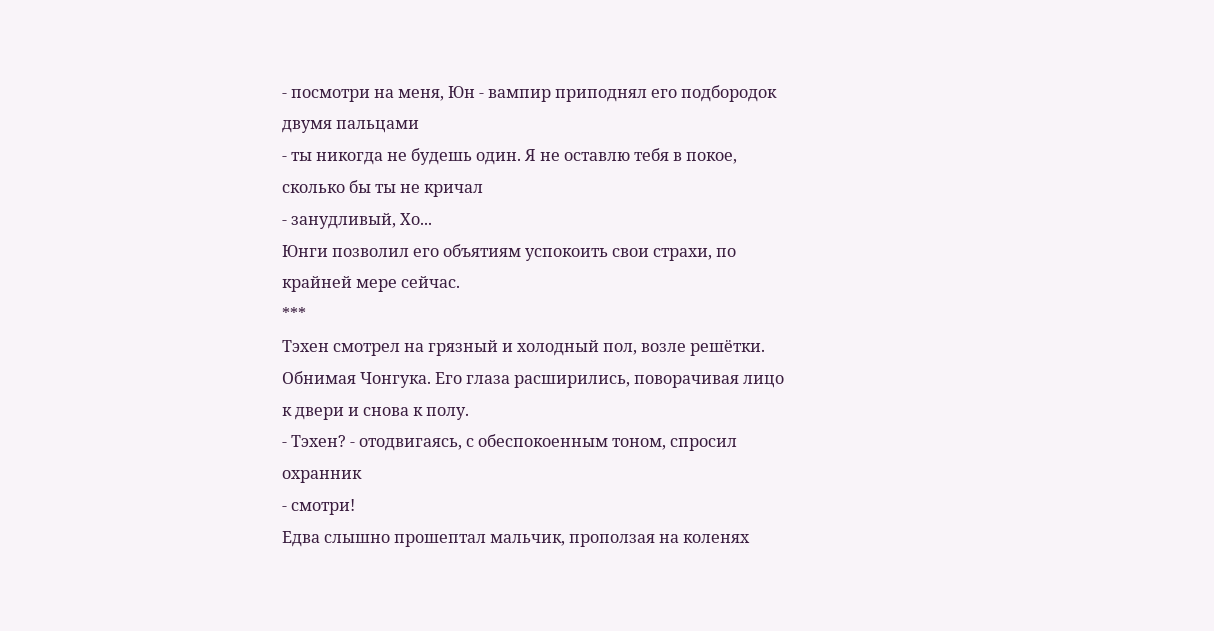- посмотри на меня, Юн - вампир приподнял его подбородок двумя пальцами
- ты никогда не будешь один. Я не оставлю тебя в покое, сколько бы ты не кричал
- занудливый, Хо...
Юнги позволил его объятиям успокоить свои страхи, по крайней мере сейчас.
***
Тэхен смотрел на грязный и холодный пол, возле решётки. Обнимая Чонгука. Его глаза расширились, поворачивая лицо к двери и снова к полу.
- Тэхен? - отодвигаясь, с обеспокоенным тоном, спросил охранник
- смотри!
Едва слышно прошептал мальчик, проползая на коленях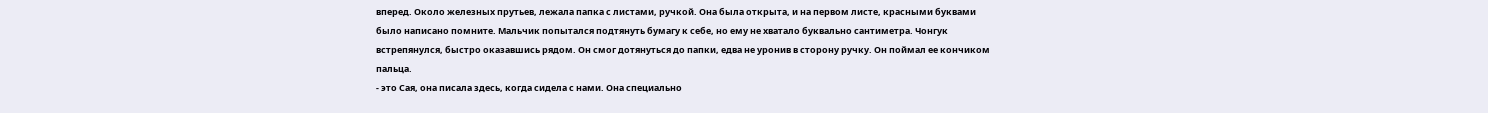вперед. Около железных прутьев, лежала папка с листами, ручкой. Она была открыта, и на первом листе, красными буквами было написано помните. Мальчик попытался подтянуть бумагу к себе, но ему не хватало буквально сантиметра. Чонгук встрепянулся, быстро оказавшись рядом. Он смог дотянуться до папки, едва не уронив в сторону ручку. Он поймал ее кончиком пальца.
- это Сая, она писала здесь, когда сидела с нами. Она специально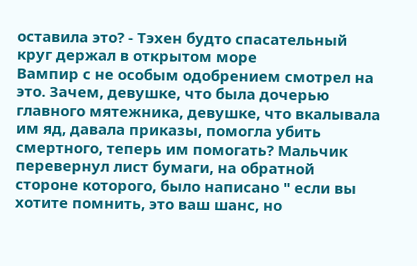оставила это? - Тэхен будто спасательный круг держал в открытом море
Вампир с не особым одобрением смотрел на это. Зачем, девушке, что была дочерью главного мятежника, девушке, что вкалывала им яд, давала приказы, помогла убить смертного, теперь им помогать? Мальчик перевернул лист бумаги, на обратной стороне которого, было написано " если вы хотите помнить, это ваш шанс, но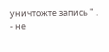уничтожте запись " .
- не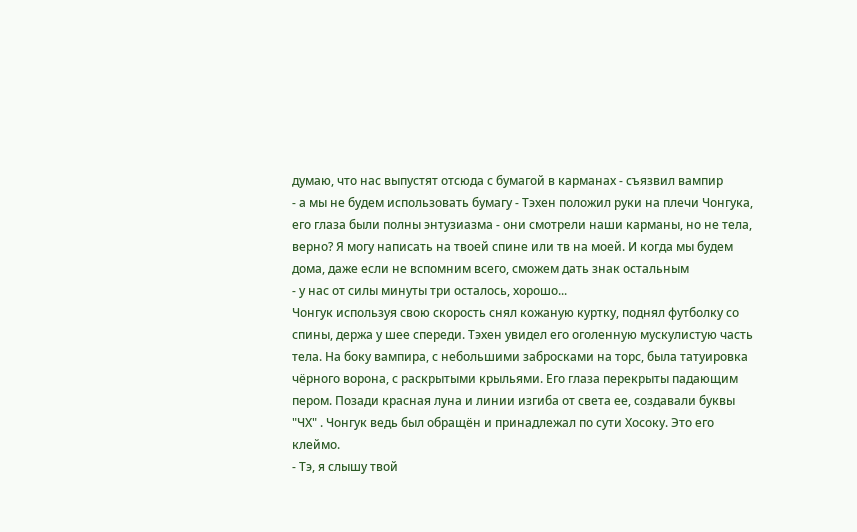думаю, что нас выпустят отсюда с бумагой в карманах - съязвил вампир
- а мы не будем использовать бумагу - Тэхен положил руки на плечи Чонгука, его глаза были полны энтузиазма - они смотрели наши карманы, но не тела, верно? Я могу написать на твоей спине или тв на моей. И когда мы будем дома, даже если не вспомним всего, сможем дать знак остальным
- у нас от силы минуты три осталось, хорошо...
Чонгук используя свою скорость снял кожаную куртку, поднял футболку со спины, держа у шее спереди. Тэхен увидел его оголенную мускулистую часть тела. На боку вампира, с небольшими забросками на торс, была татуировка чёрного ворона, с раскрытыми крыльями. Его глаза перекрыты падающим пером. Позади красная луна и линии изгиба от света ее, создавали буквы "ЧХ" . Чонгук ведь был обращён и принадлежал по сути Хосоку. Это его клеймо.
- Тэ, я слышу твой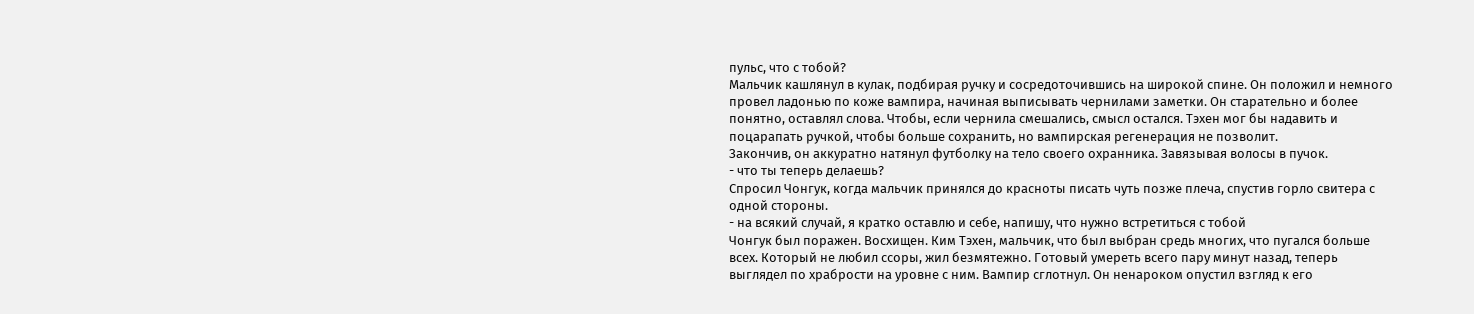пульс, что с тобой?
Мальчик кашлянул в кулак, подбирая ручку и сосредоточившись на широкой спине. Он положил и немного провел ладонью по коже вампира, начиная выписывать чернилами заметки. Он старательно и более понятно, оставлял слова. Чтобы, если чернила смешались, смысл остался. Тэхен мог бы надавить и поцарапать ручкой, чтобы больше сохранить, но вампирская регенерация не позволит.
Закончив, он аккуратно натянул футболку на тело своего охранника. Завязывая волосы в пучок.
- что ты теперь делаешь?
Спросил Чонгук, когда мальчик принялся до красноты писать чуть позже плеча, спустив горло свитера с одной стороны.
- на всякий случай, я кратко оставлю и себе, напишу, что нужно встретиться с тобой
Чонгук был поражен. Восхищен. Ким Тэхен, мальчик, что был выбран средь многих, что пугался больше всех. Который не любил ссоры, жил безмятежно. Готовый умереть всего пару минут назад, теперь выглядел по храбрости на уровне с ним. Вампир сглотнул. Он ненароком опустил взгляд к его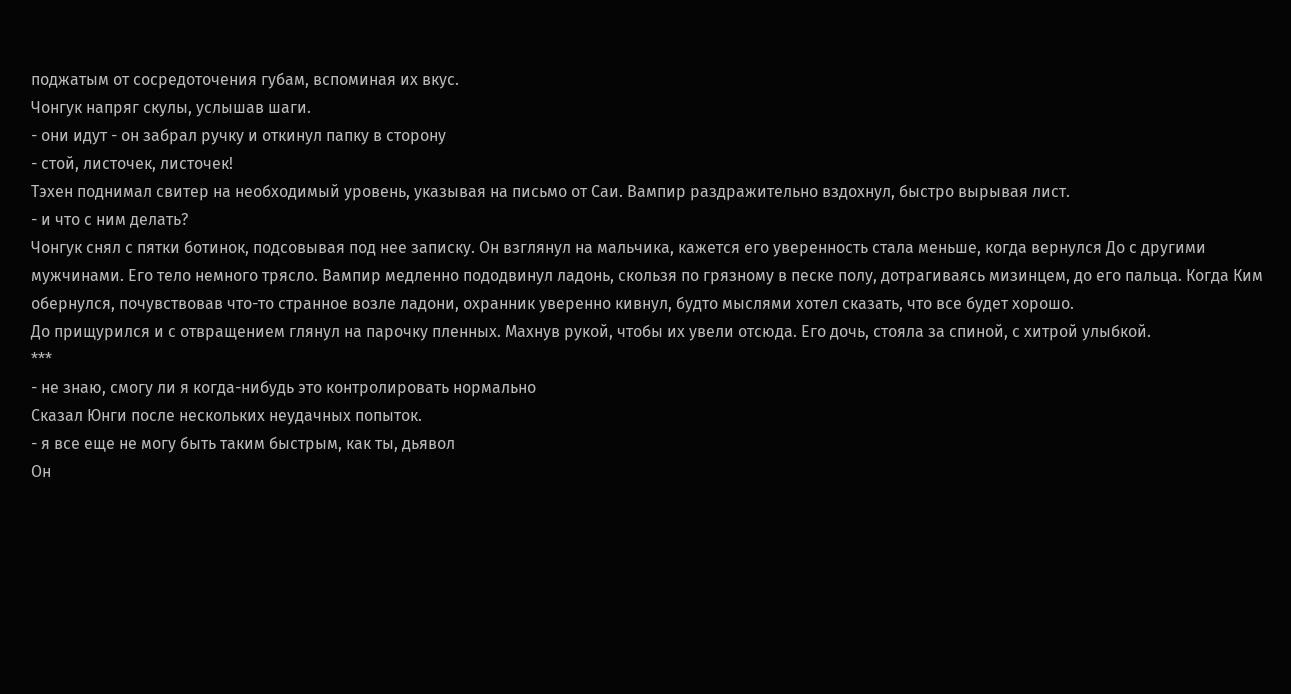поджатым от сосредоточения губам, вспоминая их вкус.
Чонгук напряг скулы, услышав шаги.
- они идут - он забрал ручку и откинул папку в сторону
- стой, листочек, листочек!
Тэхен поднимал свитер на необходимый уровень, указывая на письмо от Саи. Вампир раздражительно вздохнул, быстро вырывая лист.
- и что с ним делать?
Чонгук снял с пятки ботинок, подсовывая под нее записку. Он взглянул на мальчика, кажется его уверенность стала меньше, когда вернулся До с другими мужчинами. Его тело немного трясло. Вампир медленно пододвинул ладонь, скользя по грязному в песке полу, дотрагиваясь мизинцем, до его пальца. Когда Ким обернулся, почувствовав что-то странное возле ладони, охранник уверенно кивнул, будто мыслями хотел сказать, что все будет хорошо.
До прищурился и с отвращением глянул на парочку пленных. Махнув рукой, чтобы их увели отсюда. Его дочь, стояла за спиной, с хитрой улыбкой.
***
- не знаю, смогу ли я когда-нибудь это контролировать нормально
Сказал Юнги после нескольких неудачных попыток.
- я все еще не могу быть таким быстрым, как ты, дьявол
Он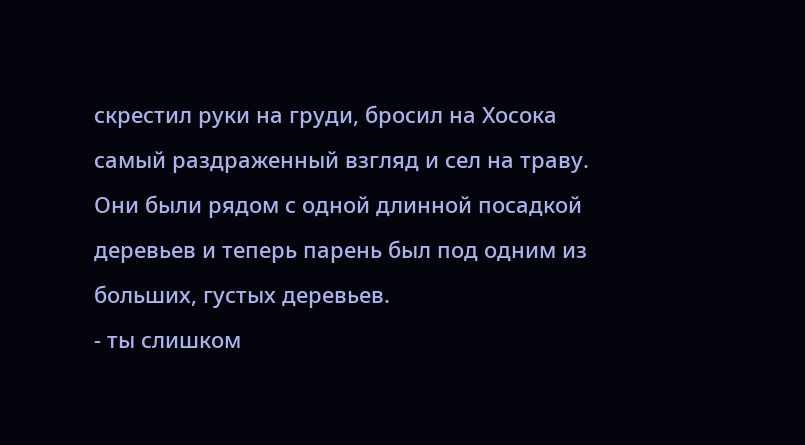скрестил руки на груди, бросил на Хосока самый раздраженный взгляд и сел на траву. Они были рядом с одной длинной посадкой деревьев и теперь парень был под одним из больших, густых деревьев.
- ты слишком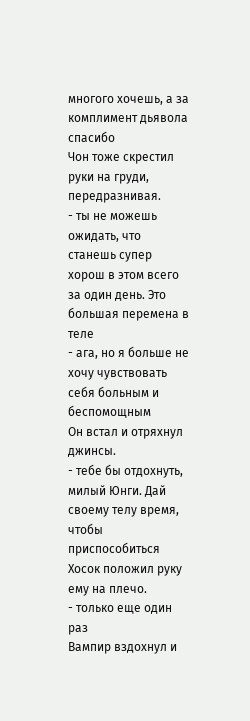многого хочешь, а за комплимент дьявола спасибо
Чон тоже скрестил руки на груди, передразнивая.
- ты не можешь ожидать, что станешь супер хорош в этом всего за один день. Это большая перемена в теле
- ага, но я больше не хочу чувствовать себя больным и беспомощным
Он встал и отряхнул джинсы.
- тебе бы отдохнуть, милый Юнги. Дай своему телу время, чтобы приспособиться
Хосок положил руку ему на плечо.
- только еще один раз
Вампир вздохнул и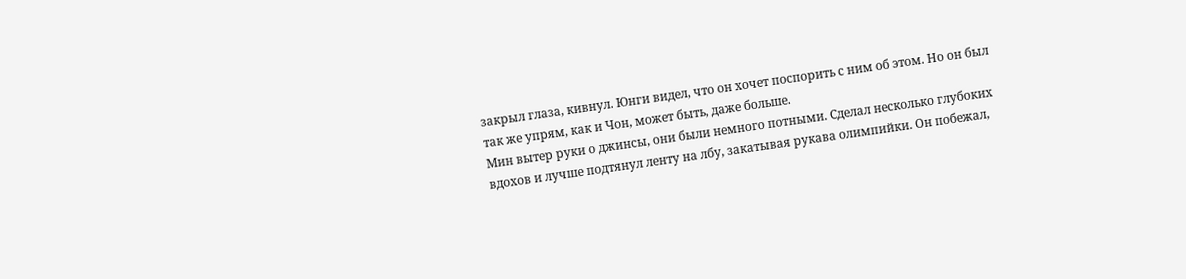закрыл глаза, кивнул. Юнги видел, что он хочет поспорить с ним об этом. Но он был так же упрям, как и Чон, может быть, даже больше.
Мин вытер руки о джинсы, они были немного потными. Сделал несколько глубоких вдохов и лучше подтянул ленту на лбу, закатывая рукава олимпийки. Он побежал,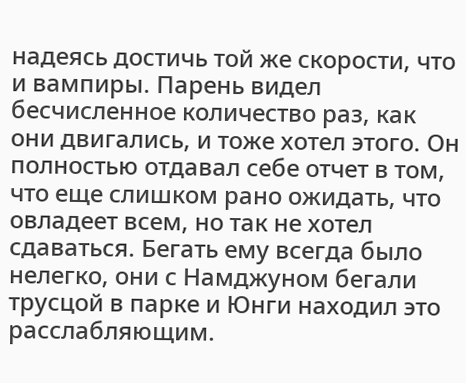надеясь достичь той же скорости, что и вампиры. Парень видел бесчисленное количество раз, как они двигались, и тоже хотел этого. Он полностью отдавал себе отчет в том, что еще слишком рано ожидать, что овладеет всем, но так не хотел сдаваться. Бегать ему всегда было нелегко, они с Намджуном бегали трусцой в парке и Юнги находил это расслабляющим.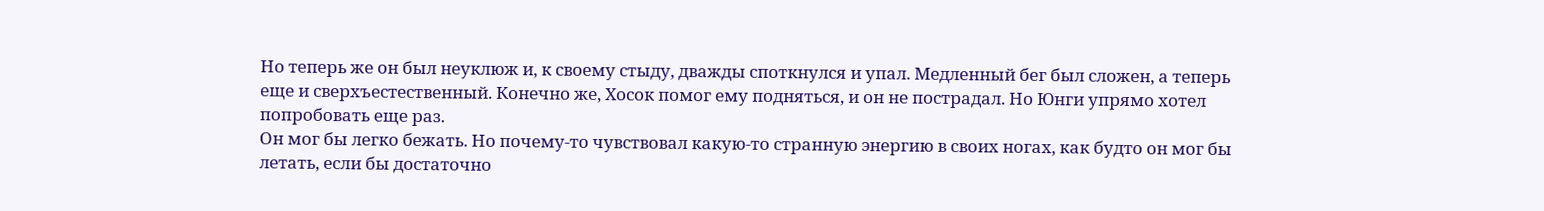Но теперь же он был неуклюж и, к своему стыду, дважды споткнулся и упал. Медленный бег был сложен, а теперь еще и сверхъестественный. Конечно же, Хосок помог ему подняться, и он не пострадал. Но Юнги упрямо хотел попробовать еще раз.
Он мог бы легко бежать. Но почему-то чувствовал какую-то странную энергию в своих ногах, как будто он мог бы летать, если бы достаточно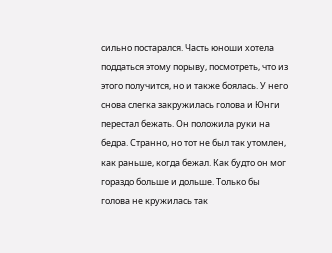сильно постарался. Часть юноши хотела поддаться этому порыву, посмотреть, что из этого получится, но и также боялась. У него снова слегка закружилась голова и Юнги перестал бежать. Он положила руки на бедра. Странно, но тот не был так утомлен, как раньше, когда бежал. Как будто он мог гораздо больше и дольше. Только бы голова не кружилась так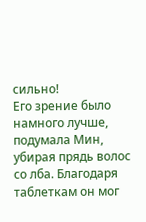сильно!
Его зрение было намного лучше, подумала Мин, убирая прядь волос со лба. Благодаря таблеткам он мог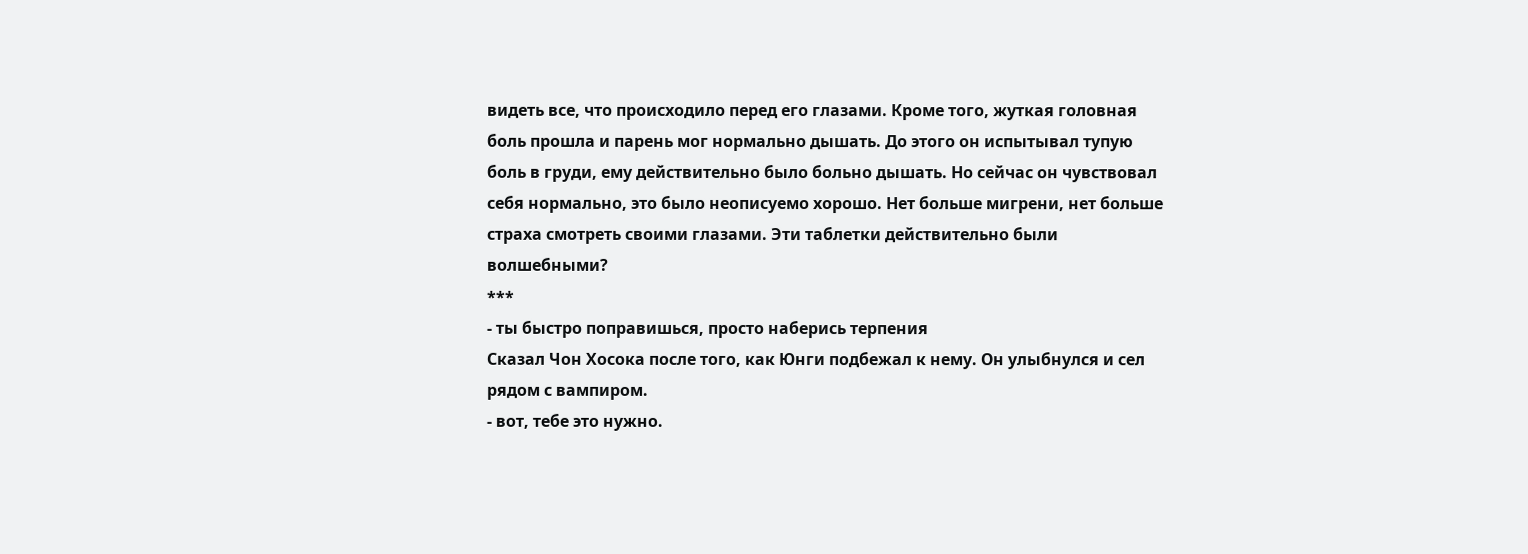видеть все, что происходило перед его глазами. Кроме того, жуткая головная боль прошла и парень мог нормально дышать. До этого он испытывал тупую боль в груди, ему действительно было больно дышать. Но сейчас он чувствовал себя нормально, это было неописуемо хорошо. Нет больше мигрени, нет больше страха смотреть своими глазами. Эти таблетки действительно были волшебными?
***
- ты быстро поправишься, просто наберись терпения
Сказал Чон Хосока после того, как Юнги подбежал к нему. Он улыбнулся и сел рядом с вампиром.
- вот, тебе это нужно.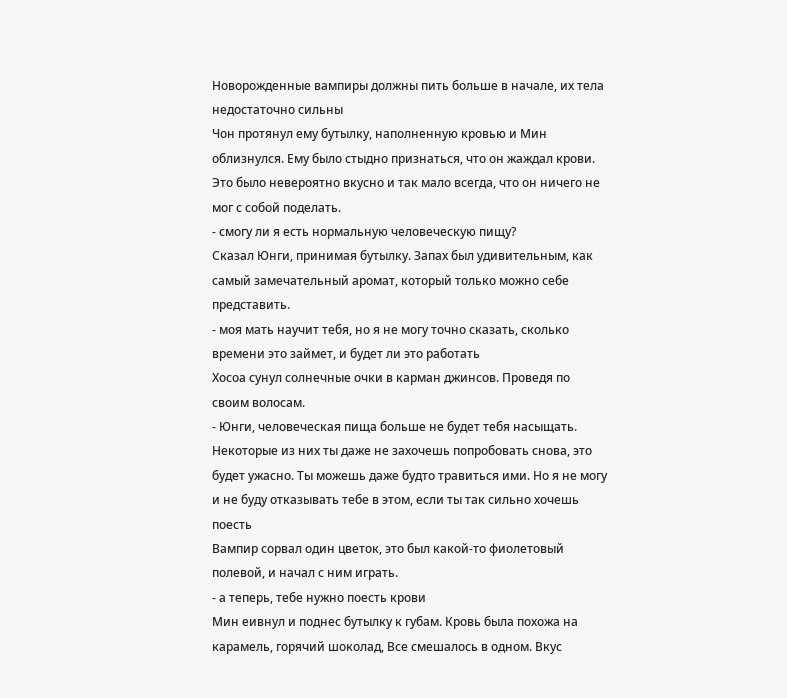Новорожденные вампиры должны пить больше в начале, их тела недостаточно сильны
Чон протянул ему бутылку, наполненную кровью и Мин облизнулся. Ему было стыдно признаться, что он жаждал крови. Это было невероятно вкусно и так мало всегда, что он ничего не мог с собой поделать.
- смогу ли я есть нормальную человеческую пищу?
Сказал Юнги, принимая бутылку. Запах был удивительным, как самый замечательный аромат, который только можно себе представить.
- моя мать научит тебя, но я не могу точно сказать, сколько времени это займет, и будет ли это работать
Хосоа сунул солнечные очки в карман джинсов. Проведя по своим волосам.
- Юнги, человеческая пища больше не будет тебя насыщать. Некоторые из них ты даже не захочешь попробовать снова, это будет ужасно. Ты можешь даже будто травиться ими. Но я не могу и не буду отказывать тебе в этом, если ты так сильно хочешь поесть
Вампир сорвал один цветок, это был какой-то фиолетовый полевой, и начал с ним играть.
- а теперь, тебе нужно поесть крови
Мин еивнул и поднес бутылку к губам. Кровь была похожа на карамель, горячий шоколад, Все смешалось в одном. Вкус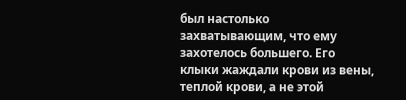был настолько захватывающим, что ему захотелось большего. Его клыки жаждали крови из вены, теплой крови, а не этой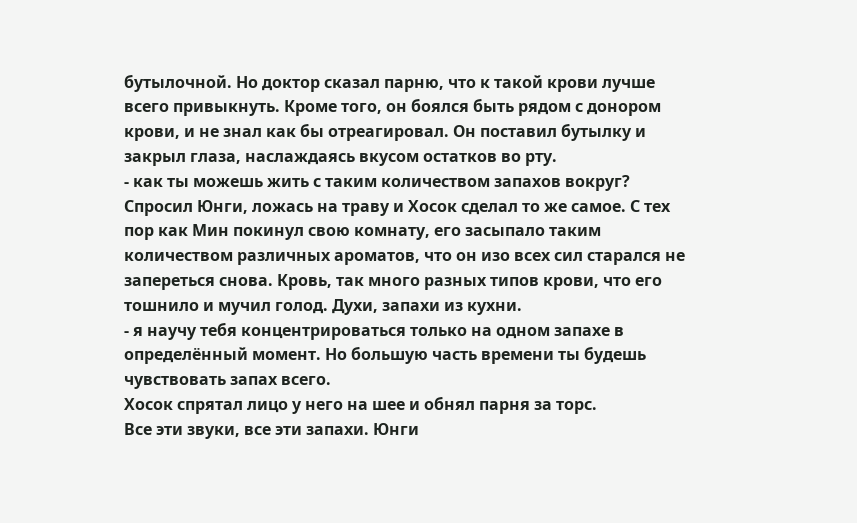бутылочной. Но доктор сказал парню, что к такой крови лучше всего привыкнуть. Кроме того, он боялся быть рядом с донором крови, и не знал как бы отреагировал. Он поставил бутылку и закрыл глаза, наслаждаясь вкусом остатков во рту.
- как ты можешь жить с таким количеством запахов вокруг?
Спросил Юнги, ложась на траву и Хосок сделал то же самое. С тех пор как Мин покинул свою комнату, его засыпало таким количеством различных ароматов, что он изо всех сил старался не запереться снова. Кровь, так много разных типов крови, что его тошнило и мучил голод. Духи, запахи из кухни.
- я научу тебя концентрироваться только на одном запахе в определённый момент. Но большую часть времени ты будешь чувствовать запах всего.
Хосок спрятал лицо у него на шее и обнял парня за торс.
Все эти звуки, все эти запахи. Юнги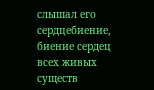слышал его сердцебиение, биение сердец всех живых существ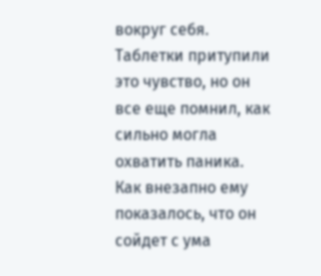вокруг себя. Таблетки притупили это чувство, но он все еще помнил, как сильно могла охватить паника. Как внезапно ему показалось, что он сойдет с ума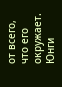от всего, что его окружает. Юнги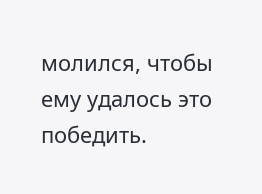молился, чтобы ему удалось это победить.